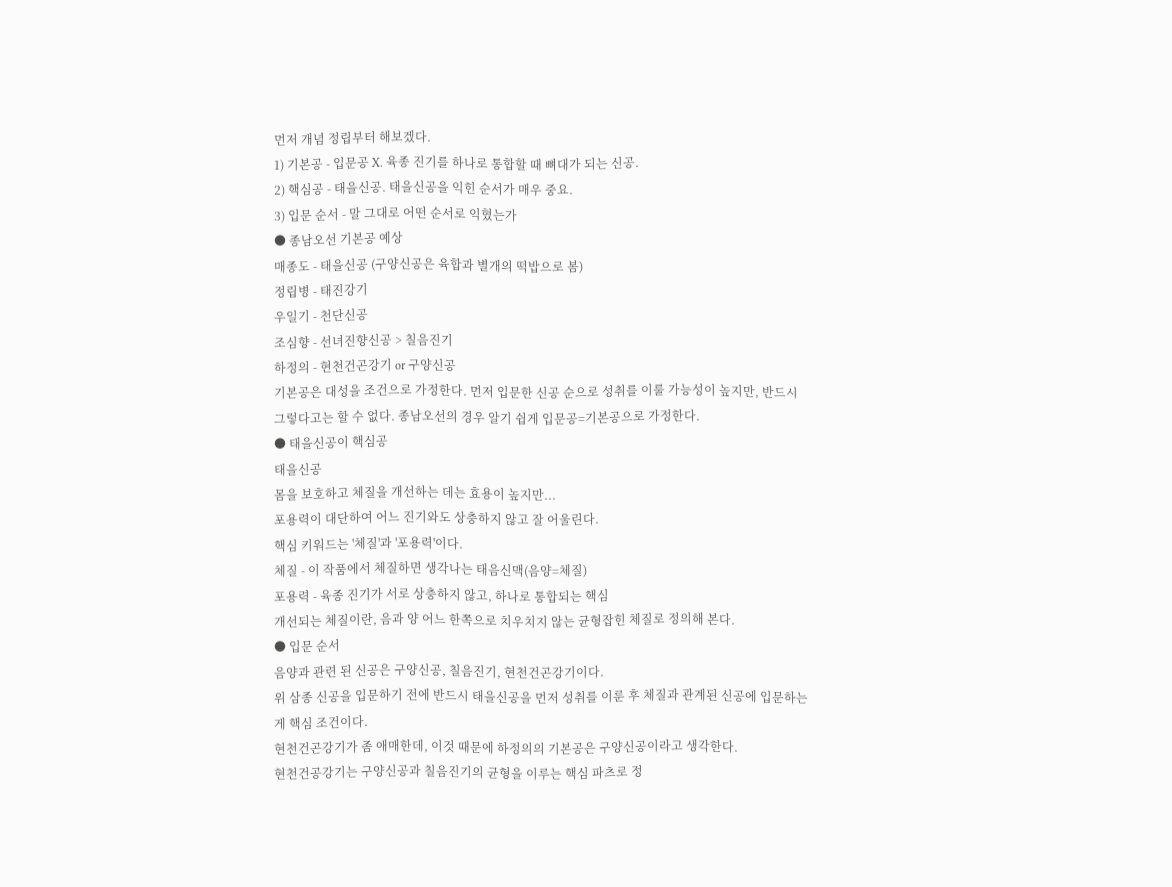먼저 개념 정립부터 해보겠다.
1) 기본공 - 입문공 X. 육종 진기를 하나로 통합할 때 뼈대가 되는 신공.
2) 핵심공 - 태을신공. 태을신공을 익힌 순서가 매우 중요.
3) 입문 순서 - 말 그대로 어떤 순서로 익혔는가
● 종남오선 기본공 예상
매종도 - 태을신공 (구양신공은 육합과 별개의 떡밥으로 봄)
정립병 - 태진강기
우일기 - 천단신공
조심향 - 선녀진향신공 > 칠음진기
하정의 - 현천건곤강기 or 구양신공
기본공은 대성을 조건으로 가정한다. 먼저 입문한 신공 순으로 성취를 이룰 가능성이 높지만, 반드시 그렇다고는 할 수 없다. 종남오선의 경우 알기 쉽게 입문공=기본공으로 가정한다.
● 태을신공이 핵심공
태을신공
몸을 보호하고 체질을 개선하는 데는 효용이 높지만...
포용력이 대단하여 어느 진기와도 상충하지 않고 잘 어울린다.
핵심 키워드는 '체질'과 '포용력'이다.
체질 - 이 작품에서 체질하면 생각나는 태음신맥(음양=체질)
포용력 - 육종 진기가 서로 상충하지 않고, 하나로 통합되는 핵심
개선되는 체질이란, 음과 양 어느 한쪽으로 치우치지 않는 균형잡힌 체질로 정의해 본다.
● 입문 순서
음양과 관련 된 신공은 구양신공, 칠음진기, 현천건곤강기이다.
위 삼종 신공을 입문하기 전에 반드시 태을신공을 먼저 성취를 이룬 후 체질과 관계된 신공에 입문하는게 핵심 조건이다.
현천건곤강기가 좀 애매한데, 이것 때문에 하정의의 기본공은 구양신공이라고 생각한다.
현천건공강기는 구양신공과 칠음진기의 균형을 이루는 핵심 파츠로 정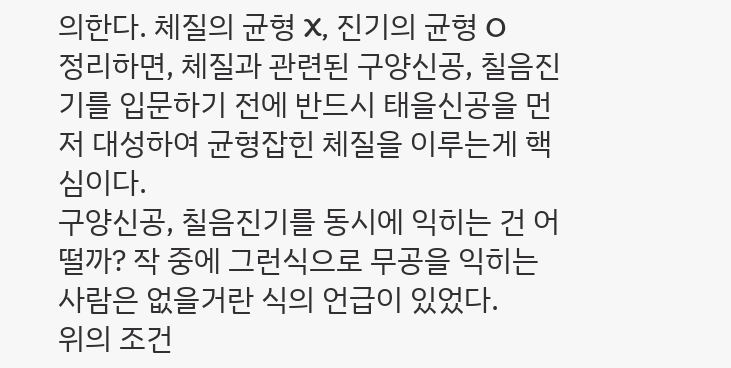의한다. 체질의 균형 X, 진기의 균형 O
정리하면, 체질과 관련된 구양신공, 칠음진기를 입문하기 전에 반드시 태을신공을 먼저 대성하여 균형잡힌 체질을 이루는게 핵심이다.
구양신공, 칠음진기를 동시에 익히는 건 어떨까? 작 중에 그런식으로 무공을 익히는 사람은 없을거란 식의 언급이 있었다.
위의 조건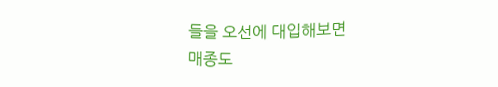들을 오선에 대입해보면
매종도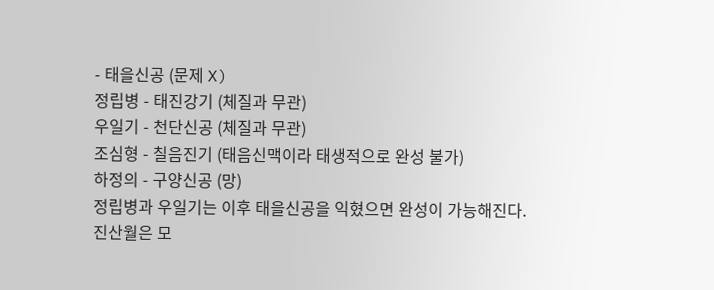- 태을신공 (문제 X)
정립병 - 태진강기 (체질과 무관)
우일기 - 천단신공 (체질과 무관)
조심형 - 칠음진기 (태음신맥이라 태생적으로 완성 불가)
하정의 - 구양신공 (망)
정립병과 우일기는 이후 태을신공을 익혔으면 완성이 가능해진다.
진산월은 모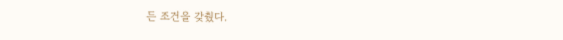든 조건을 갖췄다.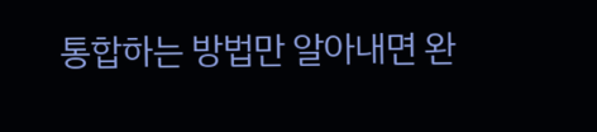통합하는 방법만 알아내면 완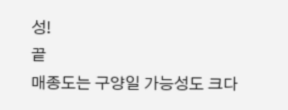성!
끝
매종도는 구양일 가능성도 크다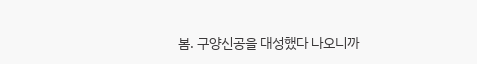봄. 구양신공을 대성했다 나오니까